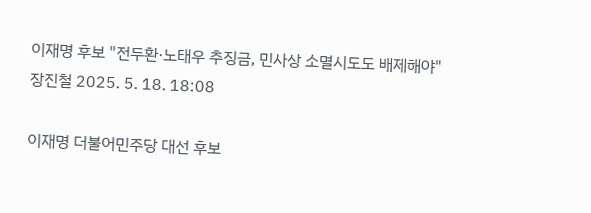이재명 후보 "전두환·노태우 추징금, 민사상 소멸시도도 배제해야"
장진철 2025. 5. 18. 18:08

이재명 더불어민주당 대선 후보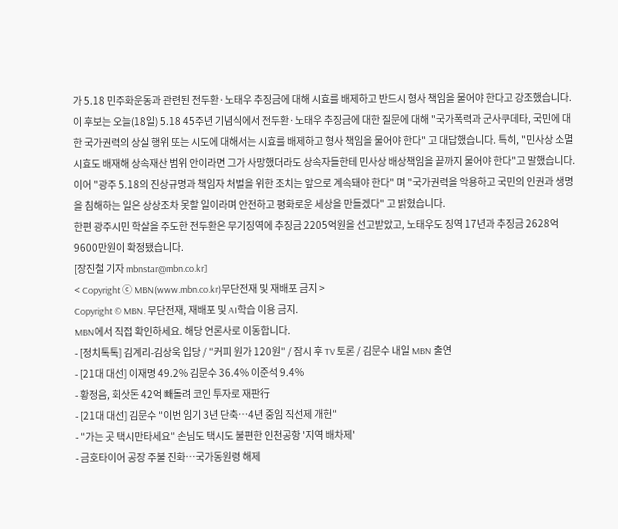가 5.18 민주화운동과 관련된 전두환·노태우 추징금에 대해 시효를 배제하고 반드시 형사 책임을 물어야 한다고 강조했습니다.
이 후보는 오늘(18일) 5.18 45주년 기념식에서 전두환·노태우 추징금에 대한 질문에 대해 "국가폭력과 군사쿠데타, 국민에 대한 국가권력의 상실 행위 또는 시도에 대해서는 시효를 배제하고 형사 책임을 물어야 한다" 고 대답했습니다. 특히, "민사상 소멸시효도 배재해 상속재산 범위 안이라면 그가 사망했더라도 상속자들한테 민사상 배상책임을 끝까지 물어야 한다"고 말했습니다.
이어 "광주 5.18의 진상규명과 책임자 처벌을 위한 조치는 앞으로 계속돼야 한다" 며 "국가권력을 악용하고 국민의 인권과 생명을 침해하는 일은 상상조차 못할 일이라며 안전하고 평화로운 세상을 만들겠다" 고 밝혔습니다.
한편 광주시민 학살을 주도한 전두환은 무기징역에 추징금 2205억원을 선고받았고, 노태우도 징역 17년과 추징금 2628억9600만원이 확정됐습니다.
[장진철 기자 mbnstar@mbn.co.kr]
< Copyright ⓒ MBN(www.mbn.co.kr)무단전재 및 재배포 금지 >
Copyright © MBN. 무단전재, 재배포 및 AI학습 이용 금지.
MBN에서 직접 확인하세요. 해당 언론사로 이동합니다.
- [정치톡톡] 김계리-김상욱 입당 / ″커피 원가 120원″ / 잠시 후 TV 토론 / 김문수 내일 MBN 출연
- [21대 대선] 이재명 49.2% 김문수 36.4% 이준석 9.4%
- 황정음, 회삿돈 42억 빼돌려 코인 투자로 재판行
- [21대 대선] 김문수 ″이번 임기 3년 단축…4년 중임 직선제 개헌″
- ″가는 곳 택시만타세요″ 손님도 택시도 불편한 인천공항 '지역 배차제'
- 금호타이어 공장 주불 진화…국가동원령 해제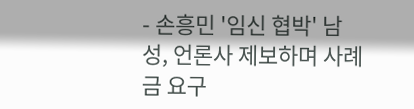- 손흥민 '임신 협박' 남성, 언론사 제보하며 사례금 요구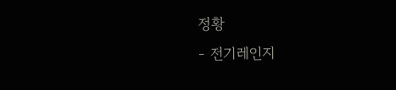정황
- 전기레인지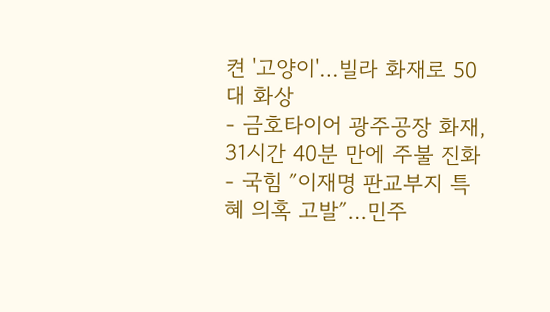켠 '고양이'…빌라 화재로 50대 화상
- 금호타이어 광주공장 화재, 31시간 40분 만에 주불 진화
- 국힘 ″이재명 판교부지 특혜 의혹 고발″…민주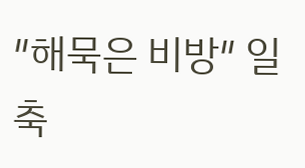″해묵은 비방″ 일축